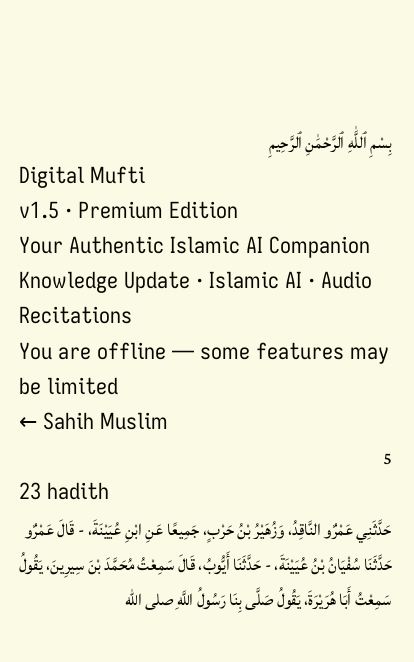بِسْمِ ٱللَّٰهِ ٱلرَّحْمَٰنِ ٱلرَّحِيمِ
Digital Mufti
v1.5 · Premium Edition
Your Authentic Islamic AI Companion
Knowledge Update · Islamic AI · Audio Recitations
You are offline — some features may be limited
← Sahih Muslim
5
23 hadith
حَدَّثَنِي عَمْرٌو النَّاقِدُ، وَزُهَيْرُ بْنُ حَرْبٍ، جَمِيعًا عَنِ ابْنِ عُيَيْنَةَ، - قَالَ عَمْرٌو حَدَّثَنَا سُفْيَانُ بْنُ عُيَيْنَةَ، - حَدَّثَنَا أَيُّوبُ، قَالَ سَمِعْتُ مُحَمَّدَ بْنَ سِيرِينَ، يَقُولُ سَمِعْتُ أَبَا هُرَيْرَةَ، يَقُولُ صَلَّى بِنَا رَسُولُ اللَّهِ صلى الله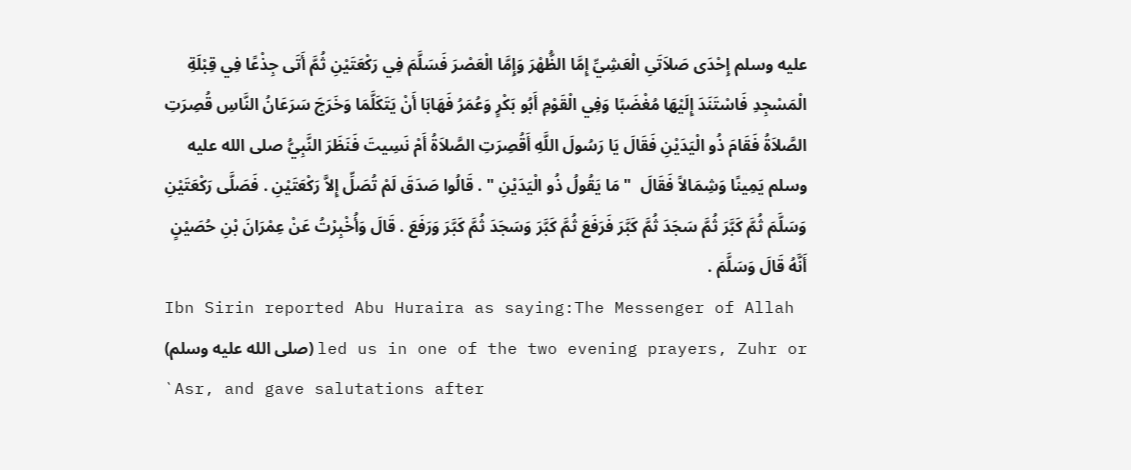عليه وسلم إِحْدَى صَلاَتَىِ الْعَشِيِّ إِمَّا الظُّهْرَ وَإِمَّا الْعَصْرَ فَسَلَّمَ فِي رَكْعَتَيْنِ ثُمَّ أَتَى جِذْعًا فِي قِبْلَةِ الْمَسْجِدِ فَاسْتَنَدَ إِلَيْهَا مُغْضَبًا وَفِي الْقَوْمِ أَبُو بَكْرٍ وَعُمَرُ فَهَابَا أَنْ يَتَكَلَّمَا وَخَرَجَ سَرَعَانُ النَّاسِ قُصِرَتِ الصَّلاَةُ فَقَامَ ذُو الْيَدَيْنِ فَقَالَ يَا رَسُولَ اللَّهِ أَقُصِرَتِ الصَّلاَةُ أَمْ نَسِيتَ فَنَظَرَ النَّبِيُّ صلى الله عليه وسلم يَمِينًا وَشِمَالاً فَقَالَ  " مَا يَقُولُ ذُو الْيَدَيْنِ " . قَالُوا صَدَقَ لَمْ تُصَلِّ إِلاَّ رَكْعَتَيْنِ . فَصَلَّى رَكْعَتَيْنِ وَسَلَّمَ ثُمَّ كَبَّرَ ثُمَّ سَجَدَ ثُمَّ كَبَّرَ فَرَفَعَ ثُمَّ كَبَّرَ وَسَجَدَ ثُمَّ كَبَّرَ وَرَفَعَ . قَالَ وَأُخْبِرْتُ عَنْ عِمْرَانَ بْنِ حُصَيْنٍ أَنَّهُ قَالَ وَسَلَّمَ .
Ibn Sirin reported Abu Huraira as saying:The Messenger of Allah (صلى الله عليه وسلم) led us in one of the two evening prayers, Zuhr or `Asr, and gave salutations after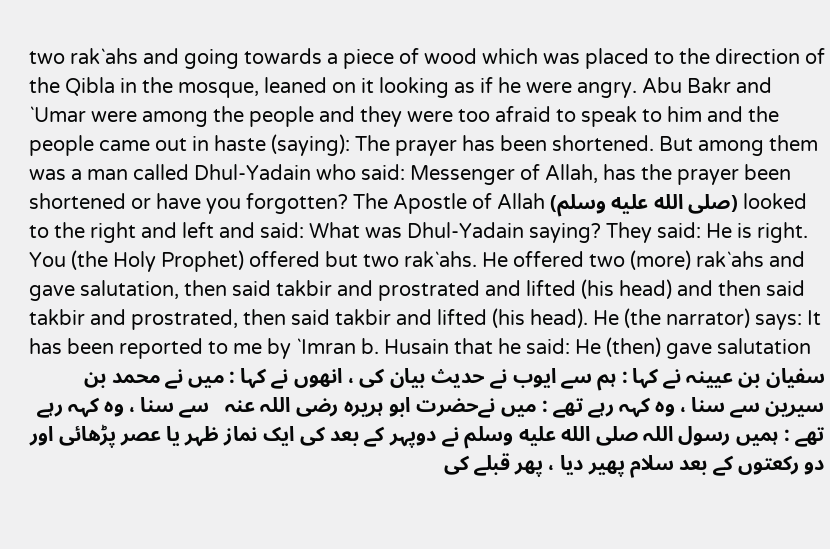two rak`ahs and going towards a piece of wood which was placed to the direction of the Qibla in the mosque, leaned on it looking as if he were angry. Abu Bakr and `Umar were among the people and they were too afraid to speak to him and the people came out in haste (saying): The prayer has been shortened. But among them was a man called Dhul-Yadain who said: Messenger of Allah, has the prayer been shortened or have you forgotten? The Apostle of Allah (صلى الله عليه وسلم) looked to the right and left and said: What was Dhul-Yadain saying? They said: He is right. You (the Holy Prophet) offered but two rak`ahs. He offered two (more) rak`ahs and gave salutation, then said takbir and prostrated and lifted (his head) and then said takbir and prostrated, then said takbir and lifted (his head). He (the narrator) says: It has been reported to me by `Imran b. Husain that he said: He (then) gave salutation
سفیان بن عیینہ نے کہا : ہم سے ایوب نے حدیث بیان کی ، انھوں نے کہا : میں نے محمد بن سیرین سے سنا ، وہ کہہ رہے تھے : میں نےحضرت ابو ہریرہ ‌رضی ‌اللہ ‌عنہ ‌ ‌ سے سنا ، وہ کہہ رہے تھے : ہمیں رسول اللہ صلى الله عليه وسلم نے دوپہر کے بعد کی ایک نماز ظہر یا عصر پڑھائی اور دو رکعتوں کے بعد سلام پھیر دیا ، پھر قبلے کی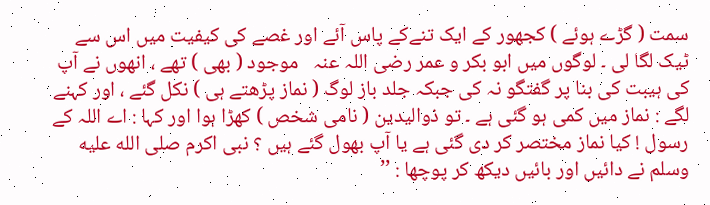سمت ( گڑے ہوئے ) کجھور کے ایک تنےکے پاس آئے اور غصے کی کیفیت میں اس سے ٹیک لگا لی ۔ لوگوں میں ابو بکر و عمر ‌رضی ‌اللہ ‌عنہ ‌ ‌ موجود ( بھی ) تھے ، انھوں نے آپ کی ہیبت کی بنا پر گفتگو نہ کی جبکہ جلد باز لوگ ( نماز پڑھتے ہی ) نکل گئے ، اور کہنے لگے : نماز میں کمی ہو گئی ہے ۔ تو ذوالیدین ( نامی شخص ) کھڑا ہوا اور کہا : اے اللہ کے رسول ! کیا نماز مختصر کر دی گئی ہے یا آپ بھول گئے ہیں ؟ نبی اکرم صلى الله عليه وسلم نے دائیں اور بائیں دیکھ کر پوچھا : ’’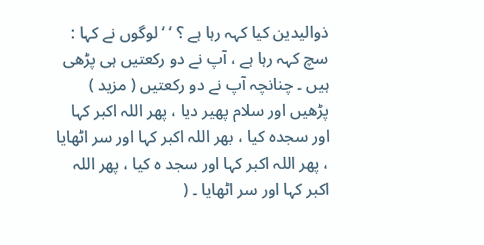ذوالیدین کیا کہہ رہا ہے ؟ ‘ ‘ لوگوں نے کہا : سچ کہہ رہا ہے ، آپ نے دو رکعتیں ہی پڑھی ہیں ۔ چنانچہ آپ نے دو رکعتیں ( مزید ) پڑھیں اور سلام پھیر دیا ، پھر اللہ اکبر کہا اور سجدہ کیا ، بھر اللہ اکبر کہا اور سر اٹھایا ، پھر اللہ اکبر کہا اور سجد ہ کیا ، پھر اللہ اکبر کہا اور سر اٹھایا ۔ (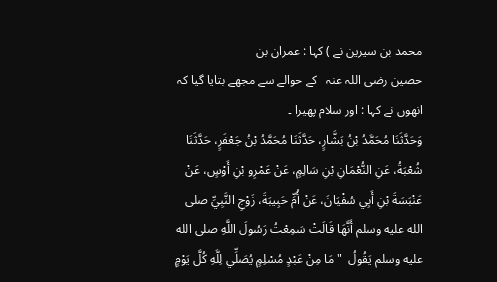محمد بن سیرین نے ) کہا : عمران بن حصین ‌رضی ‌اللہ ‌عنہ ‌ ‌ کے حوالے سے مجھے بتایا گیا کہ انھوں نے کہا : اور سلام پھیرا ۔
وَحَدَّثَنَا مُحَمَّدُ بْنُ بَشَّارٍ، حَدَّثَنَا مُحَمَّدُ بْنُ جَعْفَرٍ، حَدَّثَنَا شُعْبَةُ، عَنِ النُّعْمَانِ بْنِ سَالِمٍ، عَنْ عَمْرِو بْنِ أَوْسٍ، عَنْ عَنْبَسَةَ بْنِ أَبِي سُفْيَانَ، عَنْ أُمِّ حَبِيبَةَ، زَوْجِ النَّبِيِّ صلى الله عليه وسلم أَنَّهَا قَالَتْ سَمِعْتُ رَسُولَ اللَّهِ صلى الله عليه وسلم يَقُولُ  " مَا مِنْ عَبْدٍ مُسْلِمٍ يُصَلِّي لِلَّهِ كُلَّ يَوْمٍ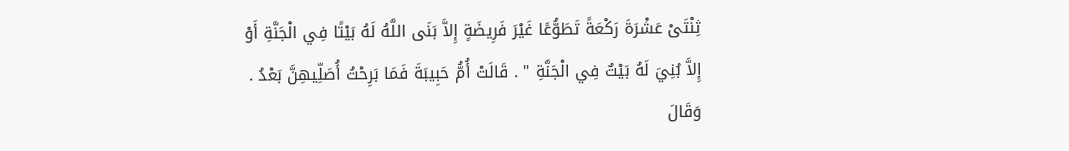ثِنْتَىْ عَشْرَةَ رَكْعَةً تَطَوُّعًا غَيْرَ فَرِيضَةٍ إِلاَّ بَنَى اللَّهُ لَهُ بَيْتًا فِي الْجَنَّةِ أَوْ إِلاَّ بُنِيَ لَهُ بَيْتٌ فِي الْجَنَّةِ " . قَالَتْ أُمُّ حَبِيبَةَ فَمَا بَرِحْتُ أُصَلِّيهِنَّ بَعْدُ . وَقَالَ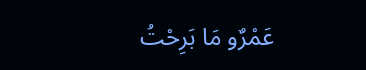عَمْرٌو مَا بَرِحْتُ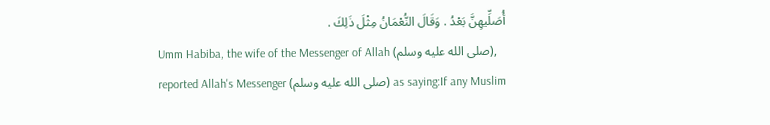أُصَلِّيهِنَّ بَعْدُ . وَقَالَ النُّعْمَانُ مِثْلَ ذَلِكَ .
Umm Habiba, the wife of the Messenger of Allah (صلى الله عليه وسلم), reported Allah's Messenger (صلى الله عليه وسلم) as saying:If any Muslim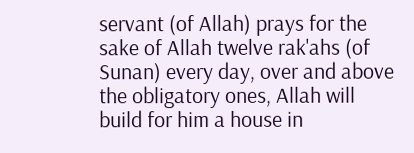servant (of Allah) prays for the sake of Allah twelve rak'ahs (of Sunan) every day, over and above the obligatory ones, Allah will build for him a house in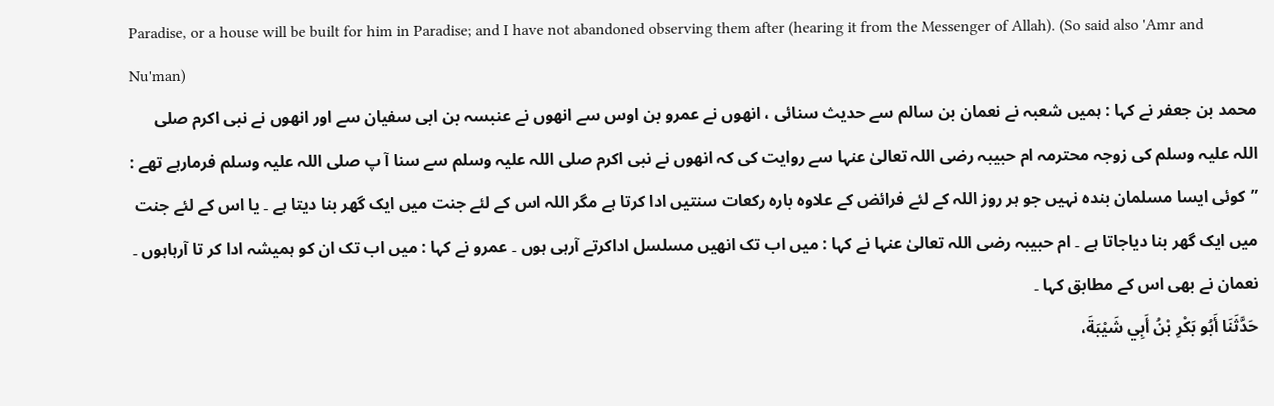Paradise, or a house will be built for him in Paradise; and I have not abandoned observing them after (hearing it from the Messenger of Allah). (So said also 'Amr and Nu'man)
محمد بن جعفر نے کہا : ہمیں شعبہ نے نعمان بن سالم سے حدیث سنائی ، انھوں نے عمرو بن اوس سے انھوں نے عنبسہ بن ابی سفیان سے اور انھوں نے نبی اکرم صلی اللہ علیہ وسلم کی زوجہ محترمہ ام حبیبہ رضی اللہ تعالیٰ عنہا سے روایت کی کہ انھوں نے نبی اکرم صلی اللہ علیہ وسلم سے سنا آ پ صلی اللہ علیہ وسلم فرمارہے تھے : ”کوئی ایسا مسلمان بندہ نہیں جو ہر روز اللہ کے لئے فرائض کے علاوہ بارہ رکعات سنتیں ادا کرتا ہے مگر اللہ اس کے لئے جنت میں ایک گھر بنا دیتا ہے ۔ یا اس کے لئے جنت میں ایک گھر بنا دیاجاتا ہے ۔ ام حبیبہ رضی اللہ تعالیٰ عنہا نے کہا : میں اب تک انھیں مسلسل اداکرتے آرہی ہوں ۔ عمرو نے کہا : میں اب تک ان کو ہمیشہ ادا کر تا آرہاہوں ۔ نعمان نے بھی اس کے مطابق کہا ۔
حَدَّثَنَا أَبُو بَكْرِ بْنُ أَبِي شَيْبَةَ،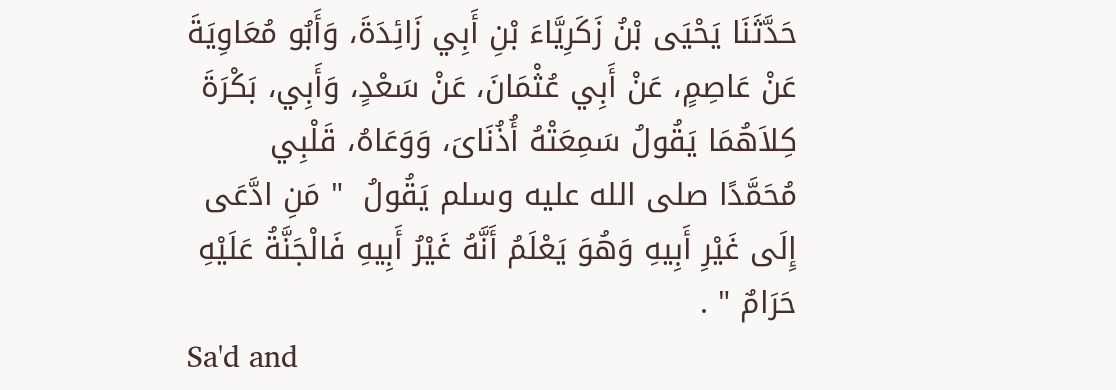حَدَّثَنَا يَحْيَى بْنُ زَكَرِيَّاءَ بْنِ أَبِي زَائِدَةَ، وَأَبُو مُعَاوِيَةَ عَنْ عَاصِمٍ، عَنْ أَبِي عُثْمَانَ، عَنْ سَعْدٍ، وَأَبِي، بَكْرَةَ كِلاَهُمَا يَقُولُ سَمِعَتْهُ أُذُنَاىَ، وَوَعَاهُ، قَلْبِي مُحَمَّدًا صلى الله عليه وسلم يَقُولُ  " مَنِ ادَّعَى إِلَى غَيْرِ أَبِيهِ وَهُوَ يَعْلَمُ أَنَّهُ غَيْرُ أَبِيهِ فَالْجَنَّةُ عَلَيْهِ حَرَامٌ " .
Sa'd and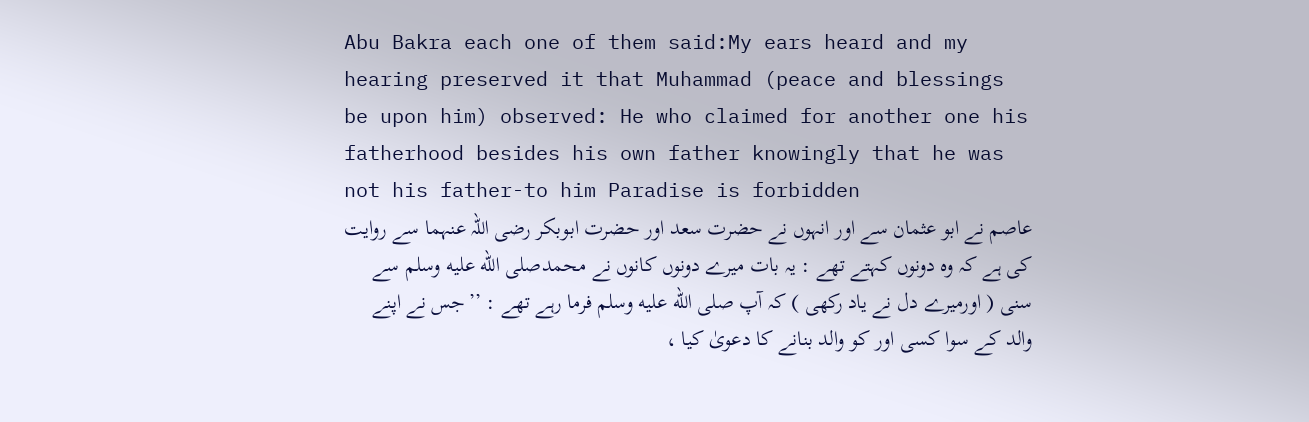Abu Bakra each one of them said:My ears heard and my hearing preserved it that Muhammad (peace and blessings be upon him) observed: He who claimed for another one his fatherhood besides his own father knowingly that he was not his father-to him Paradise is forbidden
عاصم نے ابو عثمان سے اور انہوں نے حضرت سعد اور حضرت ابوبکر رضی اللہ عنہما سے روایت کی ہے کہ وہ دونوں کہتے تھے : یہ بات میرے دونوں کانوں نے محمدصلى الله عليه وسلم سے سنی ( اورمیرے دل نے یاد رکھی ) کہ آپ صلى الله عليه وسلم فرما رہے تھے : ’’جس نے اپنے والد کے سوا کسی اور کو والد بنانے کا دعویٰ کیا ،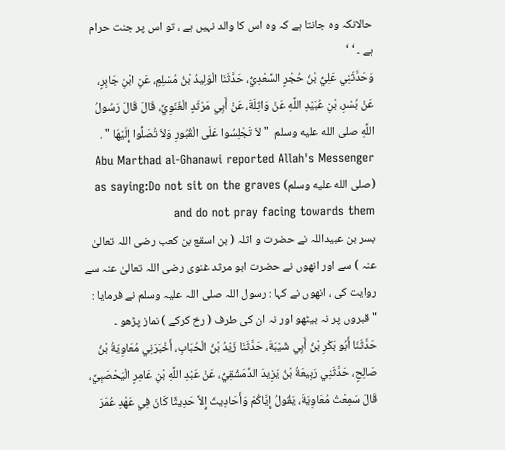حالانکہ وہ جانتا ہے کہ وہ اس کا والد نہیں ہے ، تو اس پر جنت حرام ہے ۔ ‘ ‘
وَحَدَّثَنِي عَلِيُّ بْنُ حُجْرٍ السَّعْدِيُّ، حَدَّثَنَا الْوَلِيدُ بْنُ مُسْلِمٍ، عَنِ ابْنِ جَابِرٍ، عَنْ بُسْرِ، بْنِ عُبَيْدِ اللَّهِ عَنْ وَاثِلَةَ، عَنْ أَبِي مَرْثَدٍ الْغَنَوِيِّ، قَالَ قَالَ رَسُولُ اللَّهِ صلى الله عليه وسلم  " لاَ تَجْلِسُوا عَلَى الْقُبُورِ وَلاَ تُصَلُّوا إِلَيْهَا " .
Abu Marthad al-Ghanawi reported Allah's Messenger (صلى الله عليه وسلم) as saying:Do not sit on the graves and do not pray facing towards them
بسر بن عبیداللہ نے حضرت و اثلہ ( بن اسقع بن کعب رضی اللہ تعالیٰ عنہ ) سے اور انھوں نے حضرت ابو مرثد غنوی رضی اللہ تعالیٰ عنہ سے روایت کی ، انھوں نے کہا : رسول اللہ صلی اللہ علیہ وسلم نے فرمایا : " قبروں پر نہ بیٹھو اور نہ ان کی طرف ( رخ کرکے ) نماز پڑھو ۔
حَدَّثَنَا أَبُو بَكْرِ بْنُ أَبِي شَيْبَةَ، حَدَّثَنَا زَيْدُ بْنُ الْحُبَابِ، أَخْبَرَنِي مُعَاوِيَةُ بْنُ صَالِحٍ، حَدَّثَنِي رَبِيعَةُ بْنُ يَزِيدَ الدِّمَشْقِيُّ، عَنْ عَبْدِ اللَّهِ بْنِ عَامِرٍ الْيَحْصَبِيِّ، قَالَ سَمِعْتُ مُعَاوِيَةَ، يَقُولُ إِيَّاكُمْ وَأَحَادِيثَ إِلاَّ حَدِيثًا كَانَ فِي عَهْدِ عُمَرَ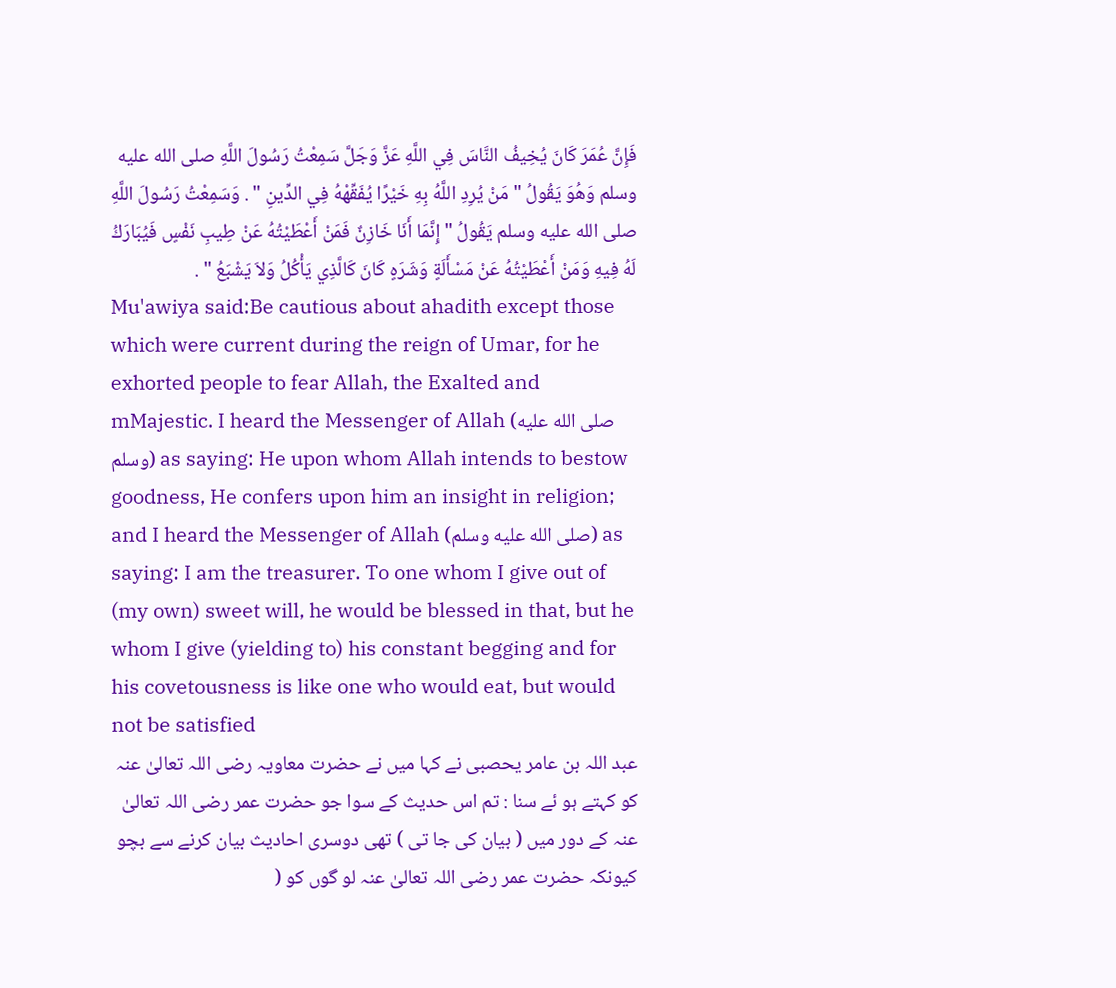فَإِنَّ عُمَرَ كَانَ يُخِيفُ النَّاسَ فِي اللَّهِ عَزَّ وَجَلَّ سَمِعْتُ رَسُولَ اللَّهِ صلى الله عليه وسلم وَهُوَ يَقُولُ " مَنْ يُرِدِ اللَّهُ بِهِ خَيْرًا يُفَقِّهْهُ فِي الدِّينِ " . وَسَمِعْتُ رَسُولَ اللَّهِ صلى الله عليه وسلم يَقُولُ " إِنَّمَا أَنَا خَازِنٌ فَمَنْ أَعْطَيْتُهُ عَنْ طِيبِ نَفْسٍ فَيُبَارَكُ لَهُ فِيهِ وَمَنْ أَعْطَيْتُهُ عَنْ مَسْأَلَةٍ وَشَرَهٍ كَانَ كَالَّذِي يَأْكُلُ وَلاَ يَشْبَعُ " .
Mu'awiya said:Be cautious about ahadith except those which were current during the reign of Umar, for he exhorted people to fear Allah, the Exalted and mMajestic. I heard the Messenger of Allah (صلى الله عليه وسلم) as saying: He upon whom Allah intends to bestow goodness, He confers upon him an insight in religion; and I heard the Messenger of Allah (صلى الله عليه وسلم) as saying: I am the treasurer. To one whom I give out of (my own) sweet will, he would be blessed in that, but he whom I give (yielding to) his constant begging and for his covetousness is like one who would eat, but would not be satisfied
عبد اللہ بن عامر یحصبی نے کہا میں نے حضرت معاویہ رضی اللہ تعالیٰ عنہ کو کہتے ہو ئے سنا : تم اس حدیث کے سوا جو حضرت عمر رضی اللہ تعالیٰ عنہ کے دور میں ( بیان کی جا تی ) تھی دوسری احادیث بیان کرنے سے بچو کیونکہ حضرت عمر رضی اللہ تعالیٰ عنہ لو گوں کو (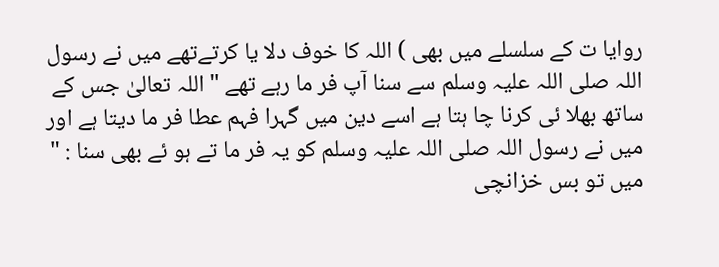روایا ت کے سلسلے میں بھی ) اللہ کا خوف دلا یا کرتےتھے میں نے رسول اللہ صلی اللہ علیہ وسلم سے سنا آپ فر ما رہے تھے " اللہ تعالیٰ جس کے ساتھ بھلا ئی کرنا چا ہتا ہے اسے دین میں گہرا فہم عطا فر ما دیتا ہے اور میں نے رسول اللہ صلی اللہ علیہ وسلم کو یہ فر ما تے ہو ئے بھی سنا : " میں تو بس خزانچی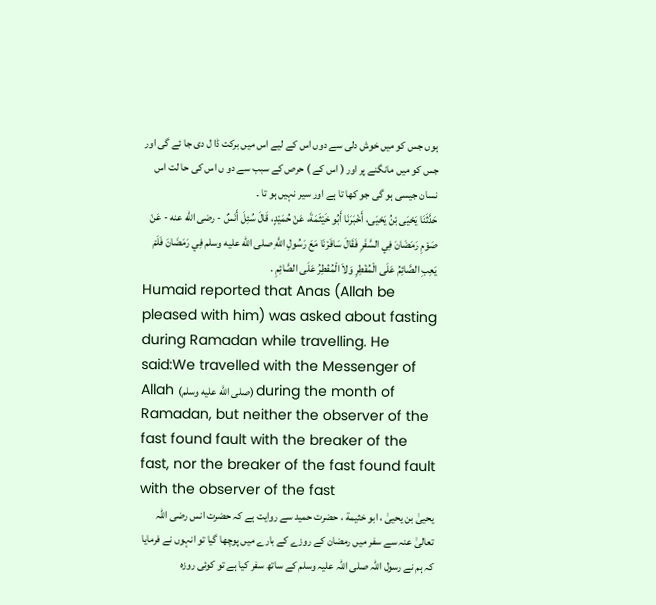ہوں جس کو میں خوش دلی سے دوں اس کے لیے اس میں برکت ڈا ل دی جا ئے گی اور جس کو میں مانگنے پر اور ( اس کے ) حرص کے سبب سے دو ں اس کی حا لت اس نسان جیسی ہو گی جو کھا تا ہے اور سیر نہیں ہو تا ۔
حَدَّثَنَا يَحْيَى بْنُ يَحْيَى، أَخْبَرَنَا أَبُو خَيْثَمَةَ، عَنْ حُمَيْدٍ، قَالَ سُئِلَ أَنَسٌ - رضى الله عنه - عَنْ صَوْمِ رَمَضَانَ فِي السَّفَرِ فَقَالَ سَافَرْنَا مَعَ رَسُولِ اللَّهِ صلى الله عليه وسلم فِي رَمَضَانَ فَلَمْ يَعِبِ الصَّائِمُ عَلَى الْمُفْطِرِ وَلاَ الْمُفْطِرُ عَلَى الصَّائِمِ .
Humaid reported that Anas (Allah be pleased with him) was asked about fasting during Ramadan while travelling. He said:We travelled with the Messenger of Allah (صلى الله عليه وسلم) during the month of Ramadan, but neither the observer of the fast found fault with the breaker of the fast, nor the breaker of the fast found fault with the observer of the fast
یحییٰ بن یحییٰ ، ابو خثيمة ، حضرت حمید سے روایت ہے کہ حضرت انس رضی اللہ تعالیٰ عنہ سے سفر میں رمضان کے روزے کے بارے میں پوچھا گیا تو انہوں نے فرمایا کہ ہم نے رسول اللہ صلی اللہ علیہ وسلم کے ساتھ سفر کیا ہے تو کوئی روزہ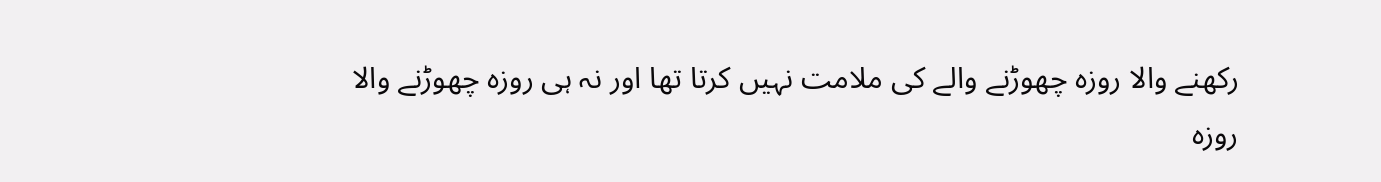رکھنے والا روزہ چھوڑنے والے کی ملامت نہیں کرتا تھا اور نہ ہی روزہ چھوڑنے والا روزہ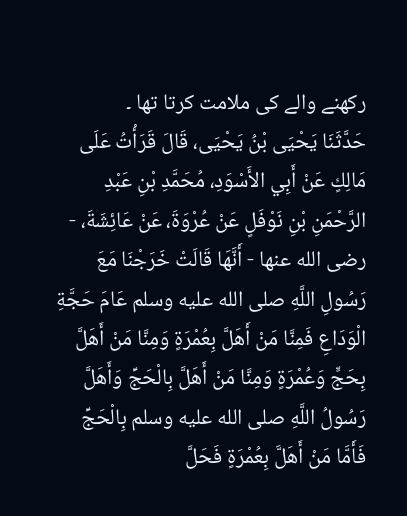رکھنے والے کی ملامت کرتا تھا ۔
حَدَّثَنَا يَحْيَى بْنُ يَحْيَى، قَالَ قَرَأْتُ عَلَى مَالِكٍ عَنْ أَبِي الأَسْوَدِ، مُحَمَّدِ بْنِ عَبْدِ الرَّحْمَنِ بْنِ نَوْفَلٍ عَنْ عُرْوَةَ، عَنْ عَائِشَةَ، - رضى الله عنها - أَنَّهَا قَالَتْ خَرَجْنَا مَعَ رَسُولِ اللَّهِ صلى الله عليه وسلم عَامَ حَجَّةِ الْوَدَاعِ فَمِنَّا مَنْ أَهَلَّ بِعُمْرَةٍ وَمِنَّا مَنْ أَهَلَّ بِحَجٍّ وَعُمْرَةٍ وَمِنَّا مَنْ أَهَلَّ بِالْحَجِّ وَأَهَلَّ رَسُولُ اللَّهِ صلى الله عليه وسلم بِالْحَجِّ فَأَمَّا مَنْ أَهَلَّ بِعُمْرَةٍ فَحَلَّ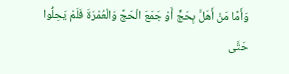وَأَمَّا مَنْ أَهَلَّ بِحَجٍّ أَوْ جَمَعَ الْحَجَّ وَالْعُمْرَةَ فَلَمْ يَحِلُّوا حَتَّى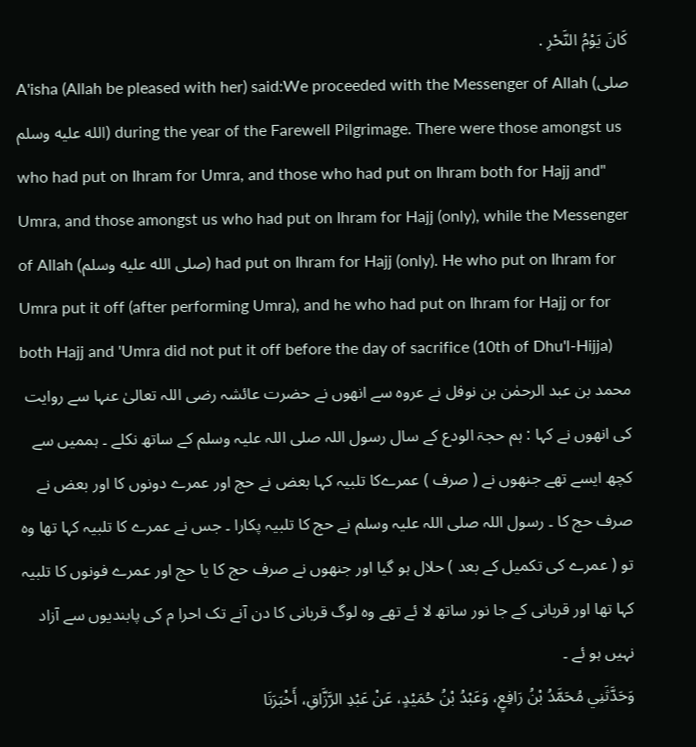كَانَ يَوْمُ النَّحْرِ .
A'isha (Allah be pleased with her) said:We proceeded with the Messenger of Allah (صلى الله عليه وسلم) during the year of the Farewell Pilgrimage. There were those amongst us who had put on Ihram for Umra, and those who had put on Ihram both for Hajj and" Umra, and those amongst us who had put on Ihram for Hajj (only), while the Messenger of Allah (صلى الله عليه وسلم) had put on Ihram for Hajj (only). He who put on Ihram for Umra put it off (after performing Umra), and he who had put on Ihram for Hajj or for both Hajj and 'Umra did not put it off before the day of sacrifice (10th of Dhu'l-Hijja)
محمد بن عبد الرحمٰن بن نوفل نے عروہ سے انھوں نے حضرت عائشہ رضی اللہ تعالیٰ عنہا سے روایت کی انھوں نے کہا : ہم حجۃ الودع کے سال رسول اللہ صلی اللہ علیہ وسلم کے ساتھ نکلے ۔ ہممیں سے کچھ ایسے تھے جنھوں نے ( صرف ) عمرےکا تلبیہ کہا بعض نے حج اور عمرے دونوں کا اور بعض نے صرف حج کا ۔ رسول اللہ صلی اللہ علیہ وسلم نے حج کا تلبیہ پکارا ۔ جس نے عمرے کا تلبیہ کہا تھا وہ تو ( عمرے کی تکمیل کے بعد ) حلال ہو گیا اور جنھوں نے صرف حج کا یا حج اور عمرے فونوں کا تلبیہ کہا تھا اور قربانی کے جا نور ساتھ لا ئے تھے وہ لوگ قربانی کا دن آنے تک احرا م کی پابندیوں سے آزاد نہیں ہو ئے ۔
وَحَدَّثَنِي مُحَمَّدُ بْنُ رَافِعٍ، وَعَبْدُ بْنُ حُمَيْدٍ، عَنْ عَبْدِ الرَّزَّاقِ، أَخْبَرَنَا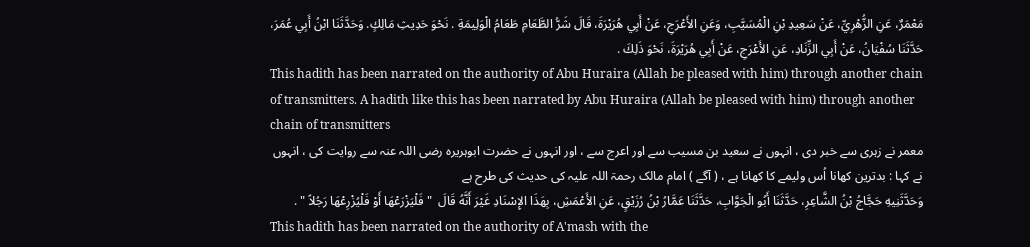مَعْمَرٌ، عَنِ الزُّهْرِيِّ، عَنْ سَعِيدِ بْنِ الْمُسَيَّبِ، وَعَنِ الأَعْرَجِ، عَنْ أَبِي هُرَيْرَةَ، قَالَ شَرُّ الطَّعَامِ طَعَامُ الْوَلِيمَةِ . نَحْوَ حَدِيثِ مَالِكٍ. وَحَدَّثَنَا ابْنُ أَبِي عُمَرَ، حَدَّثَنَا سُفْيَانُ، عَنْ أَبِي الزِّنَادِ، عَنِ الأَعْرَجِ، عَنْ أَبِي هُرَيْرَةَ، نَحْوَ ذَلِكَ .
This hadith has been narrated on the authority of Abu Huraira (Allah be pleased with him) through another chain of transmitters. A hadith like this has been narrated by Abu Huraira (Allah be pleased with him) through another chain of transmitters
معمر نے زہری سے خبر دی ، انہوں نے سعید بن مسیب سے اور اعرج سے ، اور انہوں نے حضرت ابوہریرہ رضی اللہ عنہ سے روایت کی ، انہوں نے کہا : بدترین کھانا اُس ولیمے کا کھانا ہے ، ( آگے ) امام مالک رحمۃ اللہ علیہ کی حدیث کی طرح ہے
وَحَدَّثَنِيهِ حَجَّاجُ بْنُ الشَّاعِرِ، حَدَّثَنَا أَبُو الْجَوَّابِ، حَدَّثَنَا عَمَّارُ بْنُ رُزَيْقٍ، عَنِ الأَعْمَشِ، بِهَذَا الإِسْنَادِ غَيْرَ أَنَّهُ قَالَ  " فَلْيَزْرَعْهَا أَوْ فَلْيُزْرِعْهَا رَجُلاً " .
This hadith has been narrated on the authority of A'mash with the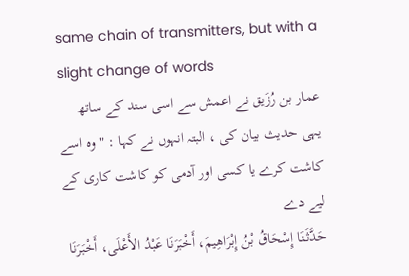same chain of transmitters, but with a slight change of words
عمار بن رُزَیق نے اعمش سے اسی سند کے ساتھ یہی حدیث بیان کی ، البتہ انہوں نے کہا : " وہ اسے کاشت کرے یا کسی اور آدمی کو کاشت کاری کے لیے دے
حَدَّثَنَا إِسْحَاقُ بْنُ إِبْرَاهِيمَ، أَخْبَرَنَا عَبْدُ الأَعْلَى، أَخْبَرَنَا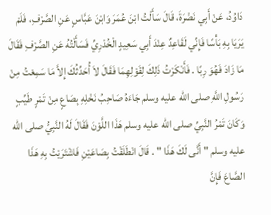دَاوُدُ، عَنْ أَبِي نَضْرَةَ، قَالَ سَأَلْتُ ابْنَ عُمَرَ وَابْنَ عَبَّاسٍ عَنِ الصَّرْفِ، فَلَمْ يَرَيَا بِهِ بَأْسًا فَإِنِّي لَقَاعِدٌ عِنْدَ أَبِي سَعِيدٍ الْخُدْرِيِّ فَسَأَلْتُهُ عَنِ الصَّرْفِ فَقَالَ مَا زَادَ فَهُوَ رِبًا . فَأَنْكَرْتُ ذَلِكَ لِقَوْلِهِمَا فَقَالَ لاَ أُحَدِّثُكَ إِلاَّ مَا سَمِعْتُ مِنْ رَسُولِ اللَّهِ صلى الله عليه وسلم جَاءَهُ صَاحِبُ نَخْلِهِ بِصَاعٍ مِنْ تَمْرٍ طَيِّبٍ وَكَانَ تَمْرُ النَّبِيِّ صلى الله عليه وسلم هَذَا اللَّوْنَ فَقَالَ لَهُ النَّبِيُّ صلى الله عليه وسلم " أَنَّى لَكَ هَذَا " . قَالَ انْطَلَقْتُ بِصَاعَيْنِ فَاشْتَرَيْتُ بِهِ هَذَا الصَّاعَ فَإِنَّ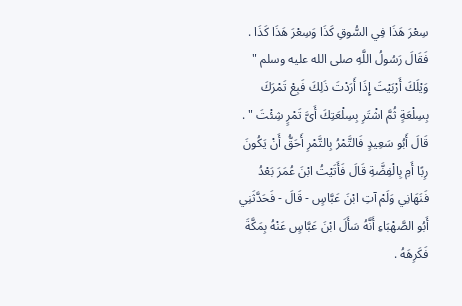سِعْرَ هَذَا فِي السُّوقِ كَذَا وَسِعْرَ هَذَا كَذَا . فَقَالَ رَسُولُ اللَّهِ صلى الله عليه وسلم " وَيْلَكَ أَرْبَيْتَ إِذَا أَرَدْتَ ذَلِكَ فَبِعْ تَمْرَكَ بِسِلْعَةٍ ثُمَّ اشْتَرِ بِسِلْعَتِكَ أَىَّ تَمْرٍ شِئْتَ " . قَالَ أَبُو سَعِيدٍ فَالتَّمْرُ بِالتَّمْرِ أَحَقُّ أَنْ يَكُونَ رِبًا أَمِ بِالْفِضَّةِ قَالَ فَأَتَيْتُ ابْنَ عُمَرَ بَعْدُ فَنَهَانِي وَلَمْ آتِ ابْنَ عَبَّاسٍ - قَالَ - فَحَدَّثَنِي أَبُو الصَّهْبَاءِ أَنَّهُ سَأَلَ ابْنَ عَبَّاسٍ عَنْهُ بِمَكَّةَ فَكَرِهَهُ .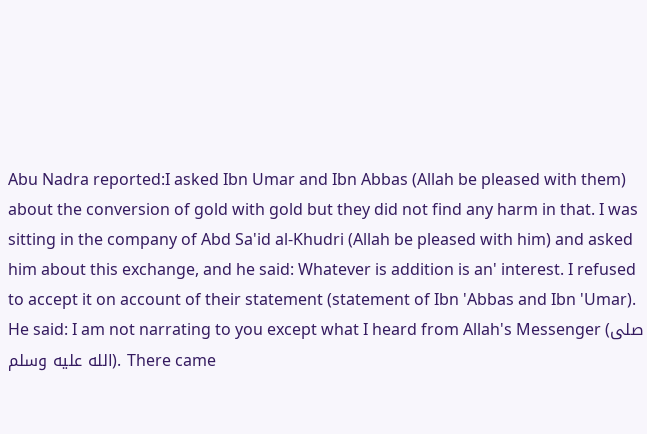Abu Nadra reported:I asked Ibn Umar and Ibn Abbas (Allah be pleased with them) about the conversion of gold with gold but they did not find any harm in that. I was sitting in the company of Abd Sa'id al-Khudri (Allah be pleased with him) and asked him about this exchange, and he said: Whatever is addition is an' interest. I refused to accept it on account of their statement (statement of Ibn 'Abbas and Ibn 'Umar). He said: I am not narrating to you except what I heard from Allah's Messenger (صلى الله عليه وسلم). There came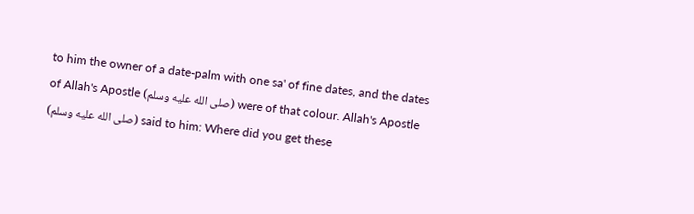to him the owner of a date-palm with one sa' of fine dates, and the dates of Allah's Apostle (صلى الله عليه وسلم) were of that colour. Allah's Apostle (صلى الله عليه وسلم) said to him: Where did you get these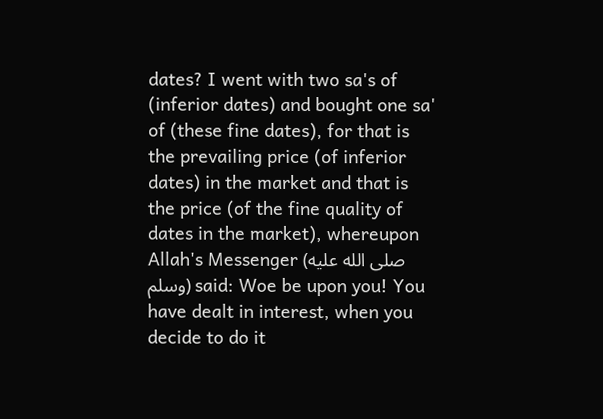dates? I went with two sa's of (inferior dates) and bought one sa' of (these fine dates), for that is the prevailing price (of inferior dates) in the market and that is the price (of the fine quality of dates in the market), whereupon Allah's Messenger (صلى الله عليه وسلم) said: Woe be upon you! You have dealt in interest, when you decide to do it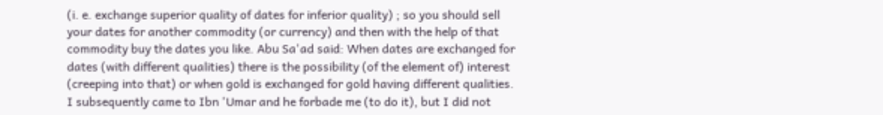(i. e. exchange superior quality of dates for inferior quality) ; so you should sell your dates for another commodity (or currency) and then with the help of that commodity buy the dates you like. Abu Sa'ad said: When dates are exchanged for dates (with different qualities) there is the possibility (of the element of) interest (creeping into that) or when gold is exchanged for gold having different qualities. I subsequently came to Ibn 'Umar and he forbade me (to do it), but I did not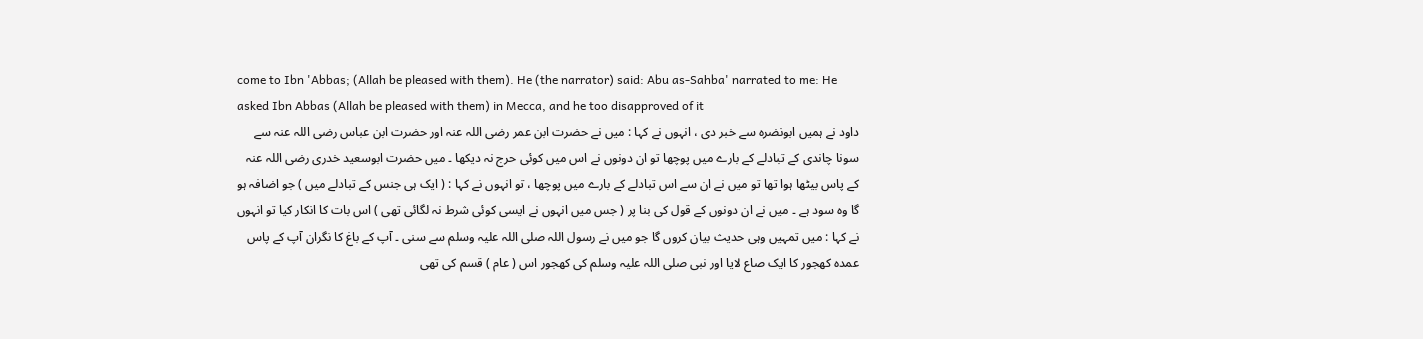come to Ibn 'Abbas; (Allah be pleased with them). He (the narrator) said: Abu as-Sahba' narrated to me: He asked Ibn Abbas (Allah be pleased with them) in Mecca, and he too disapproved of it
داود نے ہمیں ابونضرہ سے خبر دی ، انہوں نے کہا : میں نے حضرت ابن عمر رضی اللہ عنہ اور حضرت ابن عباس رضی اللہ عنہ سے سونا چاندی کے تبادلے کے بارے میں پوچھا تو ان دونوں نے اس میں کوئی حرج نہ دیکھا ۔ میں حضرت ابوسعید خدری رضی اللہ عنہ کے پاس بیٹھا ہوا تھا تو میں نے ان سے اس تبادلے کے بارے میں پوچھا ، تو انہوں نے کہا : ( ایک ہی جنس کے تبادلے میں ) جو اضافہ ہو گا وہ سود ہے ۔ میں نے ان دونوں کے قول کی بنا پر ( جس میں انہوں نے ایسی کوئی شرط نہ لگائی تھی ) اس بات کا انکار کیا تو انہوں نے کہا : میں تمہیں وہی حدیث بیان کروں گا جو میں نے رسول اللہ صلی اللہ علیہ وسلم سے سنی ۔ آپ کے باغ کا نگران آپ کے پاس عمدہ کھجور کا ایک صاع لایا اور نبی صلی اللہ علیہ وسلم کی کھجور اس ( عام ) قسم کی تھی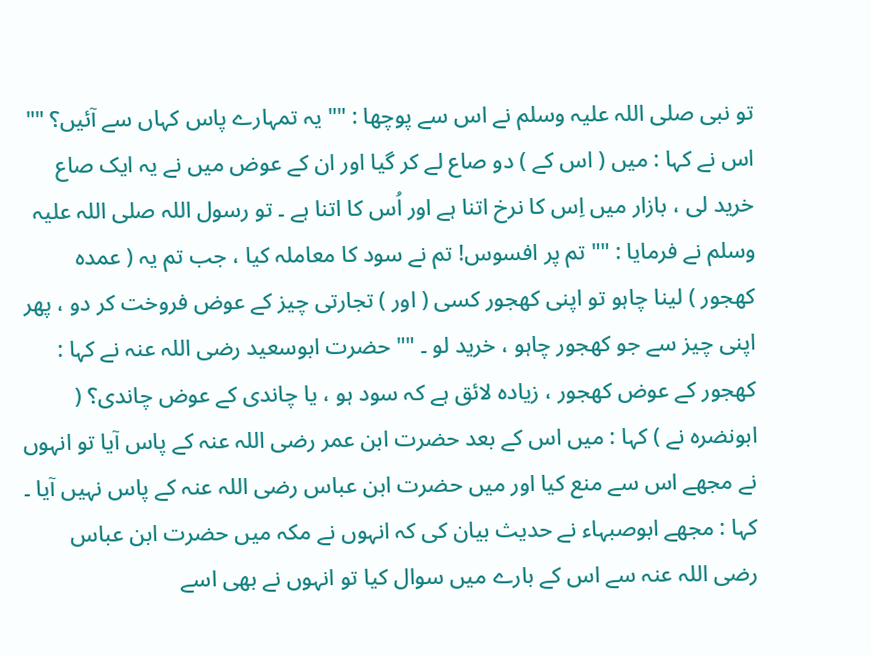تو نبی صلی اللہ علیہ وسلم نے اس سے پوچھا : "" یہ تمہارے پاس کہاں سے آئیں؟ "" اس نے کہا : میں ( اس کے ) دو صاع لے کر گیا اور ان کے عوض میں نے یہ ایک صاع خرید لی ، بازار میں اِس کا نرخ اتنا ہے اور اُس کا اتنا ہے ۔ تو رسول اللہ صلی اللہ علیہ وسلم نے فرمایا : "" تم پر افسوس! تم نے سود کا معاملہ کیا ، جب تم یہ ( عمدہ کھجور ) لینا چاہو تو اپنی کھجور کسی ( اور ) تجارتی چیز کے عوض فروخت کر دو ، پھر اپنی چیز سے جو کھجور چاہو ، خرید لو ۔ "" حضرت ابوسعید رضی اللہ عنہ نے کہا : کھجور کے عوض کھجور ، زیادہ لائق ہے کہ سود ہو ، یا چاندی کے عوض چاندی؟ ( ابونضرہ نے ) کہا : میں اس کے بعد حضرت ابن عمر رضی اللہ عنہ کے پاس آیا تو انہوں نے مجھے اس سے منع کیا اور میں حضرت ابن عباس رضی اللہ عنہ کے پاس نہیں آیا ۔ کہا : مجھے ابوصبہاء نے حدیث بیان کی کہ انہوں نے مکہ میں حضرت ابن عباس رضی اللہ عنہ سے اس کے بارے میں سوال کیا تو انہوں نے بھی اسے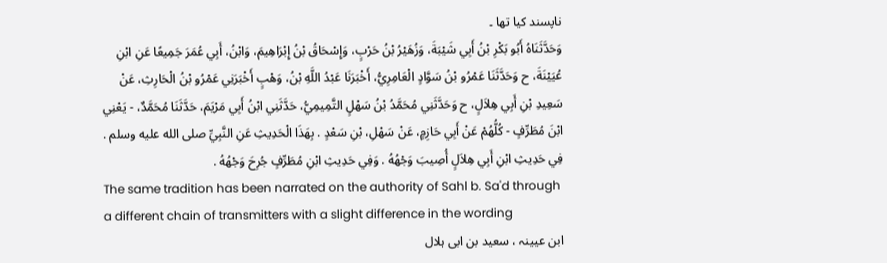ناپسند کیا تھا ۔
وَحَدَّثَنَاهُ أَبُو بَكْرِ بْنُ أَبِي شَيْبَةَ، وَزُهَيْرُ بْنُ حَرْبٍ، وَإِسْحَاقُ بْنُ إِبْرَاهِيمَ، وَابْنُ، أَبِي عُمَرَ جَمِيعًا عَنِ ابْنِ عُيَيْنَةَ، ح وَحَدَّثَنَا عَمْرُو بْنُ سَوَّادٍ الْعَامِرِيُّ، أَخْبَرَنَا عَبْدُ اللَّهِ بْنُ، وَهْبٍ أَخْبَرَنِي عَمْرُو بْنُ الْحَارِثِ، عَنْ سَعِيدِ بْنِ أَبِي هِلاَلٍ، ح وَحَدَّثَنِي مُحَمَّدُ بْنُ سَهْلٍ التَّمِيمِيُّ، حَدَّثَنِي ابْنُ أَبِي مَرْيَمَ، حَدَّثَنَا مُحَمَّدٌ، - يَعْنِي ابْنَ مُطَرِّفٍ - كُلُّهُمْ عَنْ أَبِي حَازِمٍ، عَنْ سَهْلِ، بْنِ سَعْدٍ . بِهَذَا الْحَدِيثِ عَنِ النَّبِيِّ صلى الله عليه وسلم . فِي حَدِيثِ ابْنِ أَبِي هِلاَلٍ أُصِيبَ وَجْهُهُ . وَفِي حَدِيثِ ابْنِ مُطَرِّفٍ جُرِحَ وَجْهُهُ .
The same tradition has been narrated on the authority of Sahl b. Sa'd through a different chain of transmitters with a slight difference in the wording
ابن عیینہ ، سعید بن ابی ہلال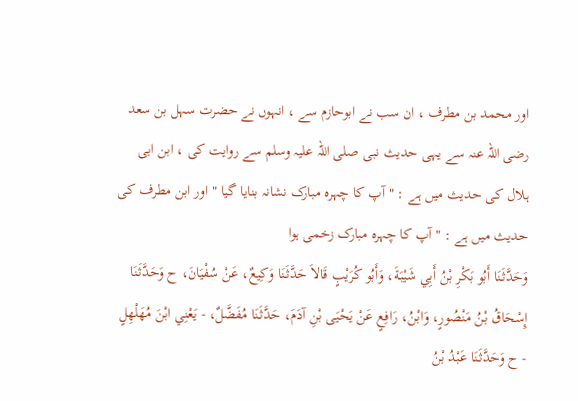اور محمد بن مطرف ، ان سب نے ابوحازم سے ، انہوں نے حضرت سہل بن سعد رضی اللہ عنہ سے یہی حدیث نبی صلی اللہ علیہ وسلم سے روایت کی ، ابن ابی ہلال کی حدیث میں ہے : " آپ کا چہرہ مبارک نشانہ بنایا گیا " اور ابن مطرف کی حدیث میں ہے : " آپ کا چہرہ مبارک زخمی ہوا
وَحَدَّثَنَا أَبُو بَكْرِ بْنُ أَبِي شَيْبَةَ، وَأَبُو كُرَيْبٍ قَالاَ حَدَّثَنَا وَكِيعٌ، عَنْ سُفْيَانَ، ح وَحَدَّثَنَا إِسْحَاقُ بْنُ مَنْصُورٍ، وَابْنُ، رَافِعٍ عَنْ يَحْيَى بْنِ آدَمَ، حَدَّثَنَا مُفَضَّلٌ، - يَعْنِي ابْنَ مُهَلْهِلٍ - ح وَحَدَّثَنَا عَبْدُ بْنُ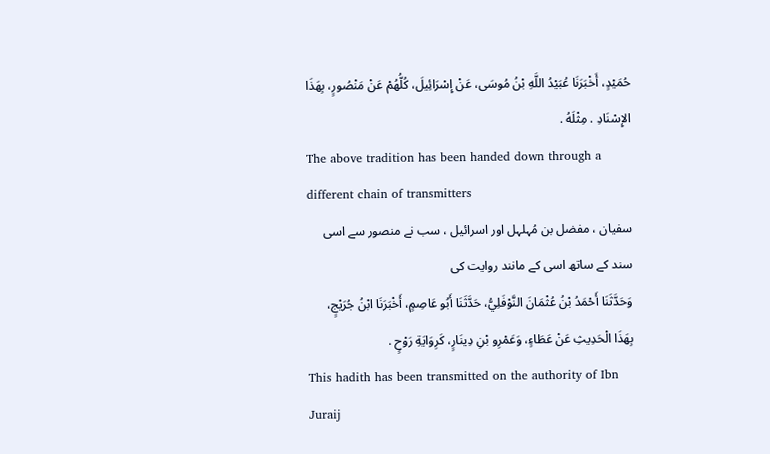حُمَيْدٍ، أَخْبَرَنَا عُبَيْدُ اللَّهِ بْنُ مُوسَى، عَنْ إِسْرَائِيلَ، كُلُّهُمْ عَنْ مَنْصُورٍ، بِهَذَا الإِسْنَادِ . مِثْلَهُ .
The above tradition has been handed down through a different chain of transmitters
سفیان ، مفضل بن مُہلہل اور اسرائیل ، سب نے منصور سے اسی سند کے ساتھ اسی کے مانند روایت کی
وَحَدَّثَنَا أَحْمَدُ بْنُ عُثْمَانَ النَّوْفَلِيُّ، حَدَّثَنَا أَبُو عَاصِمٍ، أَخْبَرَنَا ابْنُ جُرَيْجٍ، بِهَذَا الْحَدِيثِ عَنْ عَطَاءٍ، وَعَمْرِو بْنِ دِينَارٍ، كَرِوَايَةِ رَوْحٍ .
This hadith has been transmitted on the authority of Ibn Juraij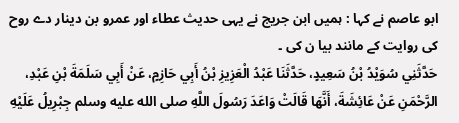ابو عاصم نے کہا : ہمیں ابن جریج نے یہی حدیث عطاء اور عمرو بن دینار دے روح کی روایت کے مانند بیا ن کی ۔
حَدَّثَنِي سُوَيْدُ بْنُ سَعِيدٍ، حَدَّثَنَا عَبْدُ الْعَزِيزِ بْنُ أَبِي حَازِمٍ، عَنْ أَبِي سَلَمَةَ بْنِ عَبْدِ، الرَّحْمَنِ عَنْ عَائِشَةَ، أَنَّهَا قَالَتْ وَاعَدَ رَسُولَ اللَّهِ صلى الله عليه وسلم جِبْرِيلُ عَلَيْهِ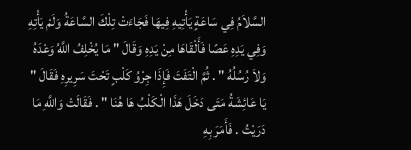السَّلاَمُ فِي سَاعَةٍ يَأْتِيهِ فِيهَا فَجَاءَتْ تِلْكَ السَّاعَةُ وَلَمْ يَأْتِهِ وَفِي يَدِهِ عَصًا فَأَلْقَاهَا مِنْ يَدِهِ وَقَالَ " مَا يُخْلِفُ اللَّهُ وَعْدَهُ وَلاَ رُسُلُهُ " . ثُمَّ الْتَفَتَ فَإِذَا جِرْوُ كَلْبٍ تَحْتَ سَرِيرِهِ فَقَالَ " يَا عَائِشَةُ مَتَى دَخَلَ هَذَا الْكَلْبُ هَا هُنَا " . فَقَالَتْ وَاللَّهِ مَا دَرَيْتُ . فَأَمَرَ بِهِ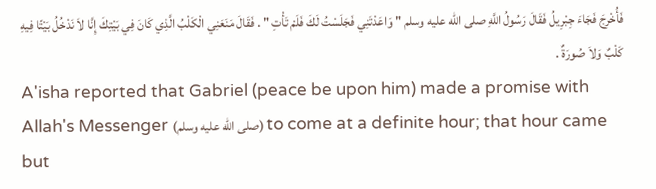فَأُخْرِجَ فَجَاءَ جِبْرِيلُ فَقَالَ رَسُولُ اللَّهِ صلى الله عليه وسلم " وَاعَدْتَنِي فَجَلَسْتُ لَكَ فَلَمْ تَأْتِ " . فَقَالَ مَنَعَنِي الْكَلْبُ الَّذِي كَانَ فِي بَيْتِكَ إِنَّا لاَ نَدْخُلُ بَيْتًا فِيهِ كَلْبٌ وَلاَ صُورَةٌ .
A'isha reported that Gabriel (peace be upon him) made a promise with Allah's Messenger (صلى الله عليه وسلم) to come at a definite hour; that hour came but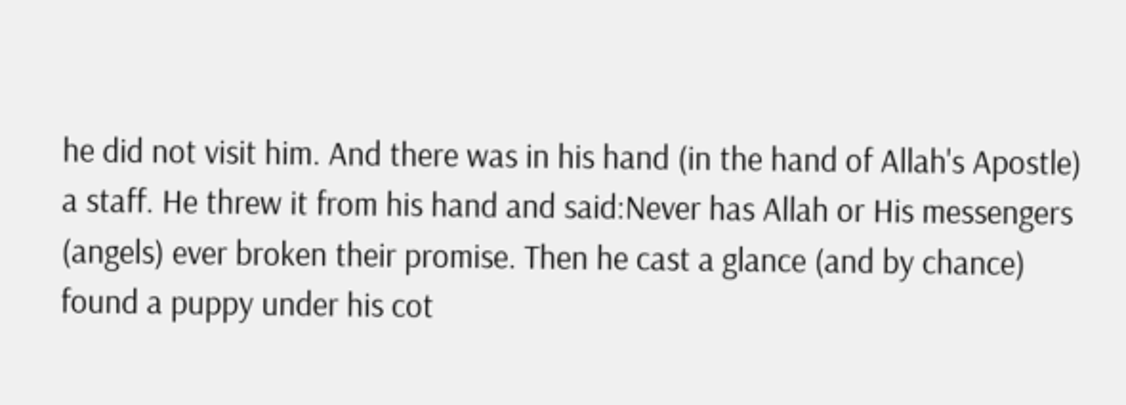he did not visit him. And there was in his hand (in the hand of Allah's Apostle) a staff. He threw it from his hand and said:Never has Allah or His messengers (angels) ever broken their promise. Then he cast a glance (and by chance) found a puppy under his cot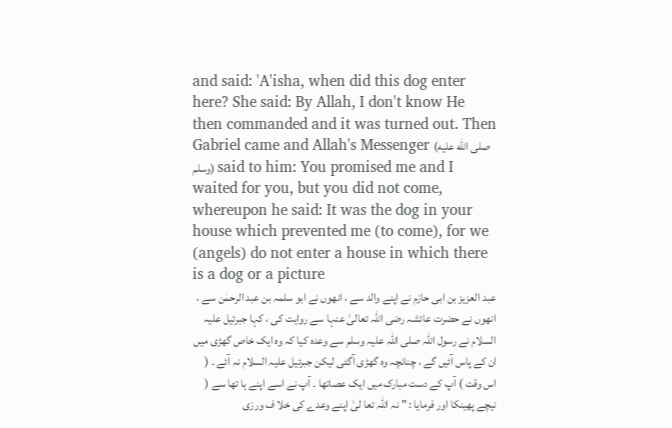and said: 'A'isha, when did this dog enter here? She said: By Allah, I don't know He then commanded and it was turned out. Then Gabriel came and Allah's Messenger (صلى الله عليه وسلم) said to him: You promised me and I waited for you, but you did not come, whereupon he said: It was the dog in your house which prevented me (to come), for we (angels) do not enter a house in which there is a dog or a picture
عبد العزیز بن ابی حازم نے اپنے والد سے ، انھوں نے ابو سلمہ بن عبد الرحمٰن سے ، انھوں نے حضرت عائشہ رضی اللہ تعالیٰ عنہا سے روایت کی ، کہا جبرئیل علیہ السلام نے رسول اللہ صلی اللہ علیہ وسلم سے وعدہ کیا کہ وہ ایک خاص گھڑی میں ان کے پاس آئیں گے ، چنانچہ وہ گھڑی آگئی لیکن جبرئیل علیہ السلام نہ آئے ۔ ( اس وقت ) آپ کے دست مبارک میں ایک عصاتھا ۔ آپ نے اسے اپنے ہا تھا سے ( نیچے پھینکا اور فرمایا : " نہ اللہ تعا لیٰ اپنے وعدے کی خلا ف ورزی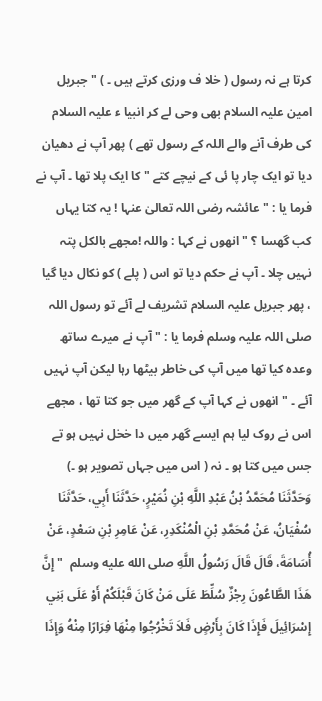کرتا ہے نہ رسول ( خلا ف ورزی کرتے ہیں ۔ ) " جبریل امین علیہ السلام بھی وحی لے کر انبیا ء علیہ السلام کی طرف آنے والے اللہ کے رسول تھے ) پھر آپ نے دھیان دیا تو ایک چار پا ئی کے نیچے کتے " کا ایک پلا تھا ۔ آپ نے فرما یا : " عائشہ رضی اللہ تعالیٰ عنہا ! یہ کتا یہاں کب گھسا ؟ " انھوں نے کہا : واللہ !مجھے بالکل پتہ نہیں چلا ۔ آپ نے حکم دیا تو اس ( پلے ) کو نکال دیا گیا ، پھر جبریل علیہ السلام تشریف لے آئے تو رسول اللہ صلی اللہ علیہ وسلم فرما یا : " آپ نے میرے ساتھ وعدہ کیا تھا میں آپ کی خاطر بیٹھا رہا لیکن آپ نہیں آئے ۔ " انھوں نے کہا آپ کے گھر میں جو کتا تھا ، مجھے اس نے روک لیا ہم ایسے گھر میں دا خخل نہیں ہو تے جس میں کتا ہو ۔ نہ ( اس میں جہاں تصویر ہو ۔)
وَحَدَّثَنَا مُحَمَّدُ بْنُ عَبْدِ اللَّهِ بْنِ نُمَيْرٍ، حَدَّثَنَا أَبِي، حَدَّثَنَا سُفْيَانُ، عَنْ مُحَمَّدِ بْنِ الْمُنْكَدِرِ، عَنْ عَامِرِ بْنِ سَعْدٍ، عَنْ أُسَامَةَ، قَالَ قَالَ رَسُولُ اللَّهِ صلى الله عليه وسلم  " إِنَّ هَذَا الطَّاعُونَ رِجْزٌ سُلِّطَ عَلَى مَنْ كَانَ قَبْلَكُمْ أَوْ عَلَى بَنِي إِسْرَائِيلَ فَإِذَا كَانَ بِأَرْضٍ فَلاَ تَخْرُجُوا مِنْهَا فِرَارًا مِنْهُ وَإِذَا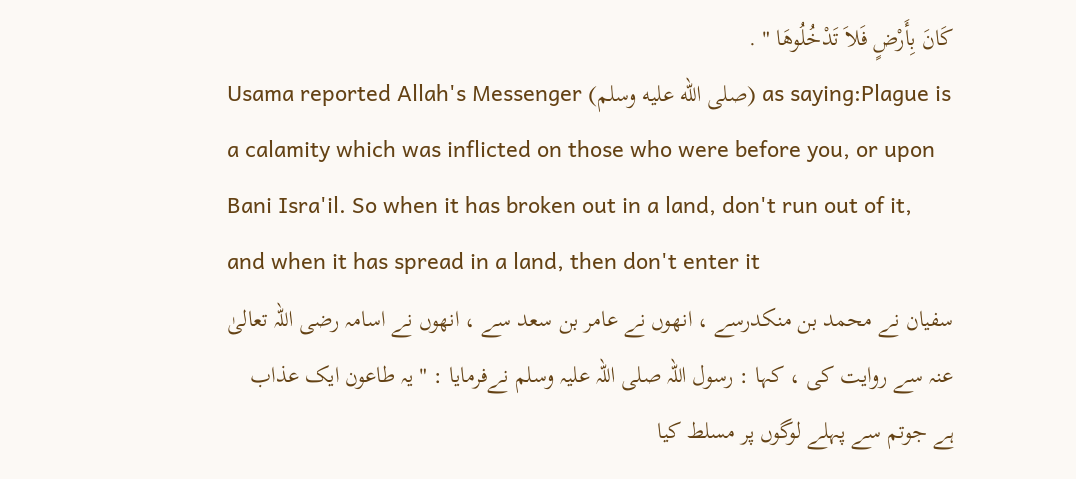كَانَ بِأَرْضٍ فَلاَ تَدْخُلُوهَا " .
Usama reported Allah's Messenger (صلى الله عليه وسلم) as saying:Plague is a calamity which was inflicted on those who were before you, or upon Bani Isra'il. So when it has broken out in a land, don't run out of it, and when it has spread in a land, then don't enter it
سفیان نے محمد بن منکدرسے ، انھوں نے عامر بن سعد سے ، انھوں نے اسامہ رضی اللہ تعالیٰ عنہ سے روایت کی ، کہا : رسول اللہ صلی اللہ علیہ وسلم نےفرمایا : " یہ طاعون ایک عذاب ہے جوتم سے پہلے لوگوں پر مسلط کیا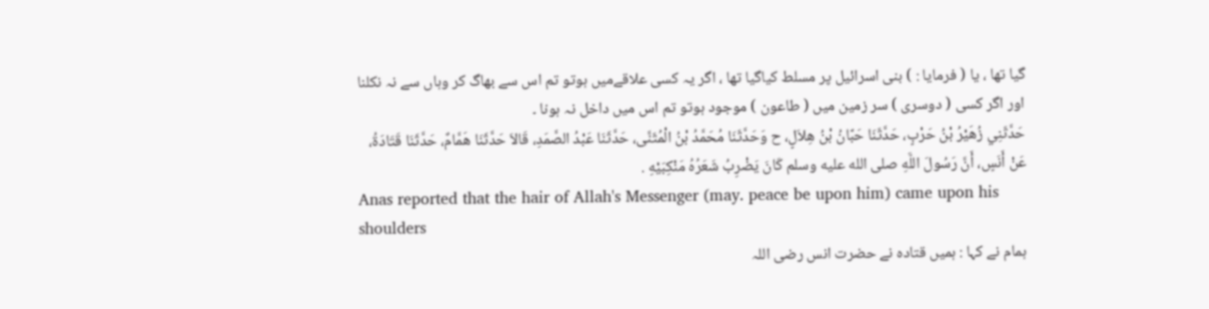گیا تھا ، یا ( فرمایا : ) بنی اسرائیل پر مسلط کیاگیا تھا ، اگر یہ کسی علاقےمیں ہوتو تم اس سے بھاگ کر وہاں سے نہ نکلنا اور اگر کسی ( دوسری ) سر زمین میں ( طاعون ) موجود ہوتو تم اس میں داخل نہ ہونا ۔
حَدَّثَنِي زُهَيْرُ بْنُ حَرْبٍ، حَدَّثَنَا حَبَّانُ بْنُ هِلاَلٍ، ح وَحَدَّثَنَا مُحَمَّدُ بْنُ الْمُثَنَّى، حَدَّثَنَا عَبْدُ الصَّمَدِ، قَالاَ حَدَّثَنَا هَمَّامٌ، حَدَّثَنَا قَتَادَةُ، عَنْ أَنَسٍ، أَنَّ رَسُولَ اللَّهِ صلى الله عليه وسلم كَانَ يَضْرِبُ شَعَرُهُ مَنْكِبَيْهِ .
Anas reported that the hair of Allah's Messenger (may. peace be upon him) came upon his shoulders
ہمام نے کہا : ہمیں قتادہ نے حضرت انس رضی اللہ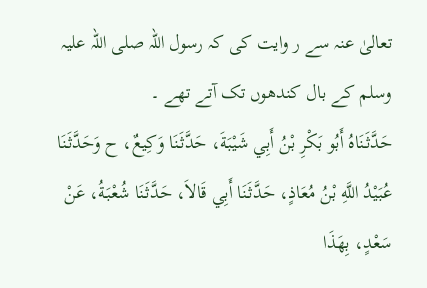تعالیٰ عنہ سے ر وایت کی کہ رسول اللہ صلی اللہ علیہ وسلم کے بال کندھوں تک آتے تھے ۔
حَدَّثَنَاهُ أَبُو بَكْرِ بْنُ أَبِي شَيْبَةَ، حَدَّثَنَا وَكِيعٌ، ح وَحَدَّثَنَا عُبَيْدُ اللَّهِ بْنُ مُعَاذٍ، حَدَّثَنَا أَبِي قَالاَ، حَدَّثَنَا شُعْبَةُ، عَنْ سَعْدٍ، بِهَذَا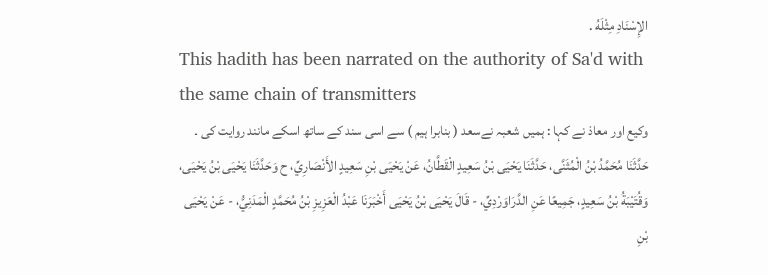الإِسْنَادِ مِثْلَهُ .
This hadith has been narrated on the authority of Sa'd with the same chain of transmitters
وکیع اور معاذ نے کہا : ہمیں شعبہ نےسعد ( بنابرا ہیم ) سے اسی سند کے ساتھ اسکے مانند روایت کی ۔
حَدَّثَنَا مُحَمَّدُ بْنُ الْمُثَنَّى، حَدَّثَنَا يَحْيَى بْنُ سَعِيدٍ الْقَطَّانُ، عَنْ يَحْيَى بْنِ سَعِيدٍ الأَنْصَارِيِّ، ح وَحَدَّثَنَا يَحْيَى بْنُ يَحْيَى، وَقُتَيْبَةُ بْنُ سَعِيدٍ، جَمِيعًا عَنِ الدَّرَاوَرْدِيِّ، - قَالَ يَحْيَى بْنُ يَحْيَى أَخْبَرَنَا عَبْدُ الْعَزِيزِ بْنُ مُحَمَّدٍ الْمَدَنِيُّ، - عَنْ يَحْيَى بْنِ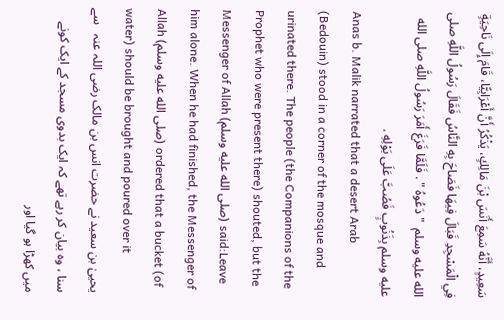سَعِيدٍ، أَنَّهُ سَمِعَ أَنَسَ بْنَ مَالِكٍ، يَذْكُرُ أَنَّ أَعْرَابِيًّا، قَامَ إِلَى نَاحِيَةٍ فِي الْمَسْجِدِ فَبَالَ فِيهَا فَصَاحَ بِهِ النَّاسُ فَقَالَ رَسُولُ اللَّهِ صلى الله عليه وسلم  " دَعُوهُ " . فَلَمَّا فَرَغَ أَمَرَ رَسُولُ اللَّهِ صلى الله عليه وسلم بِذَنُوبٍ فَصُبَّ عَلَى بَوْلِهِ .
Anas b. Malik narrated that a desert Arab (Bedouin) stood in a corner of the mosque and urinated there. The people (the Companions of the Prophet who were present there) shouted, but the Messenger of Allah (صلى الله عليه وسلم) said:Leave him alone. When he had finished, the Messenger of Allah (صلى الله عليه وسلم) ordered that a bucket (of water) should be brought and poured over it
یحییٰ بن سعید نے حضرت انس بن مالک ‌رضی ‌اللہ ‌عنہ ‌ ‌ سے سنا ، وہ بیان کر رہے تھے کہ ایک بدوی مسجد کے ایک کونے میں کھڑا ہو گیا اور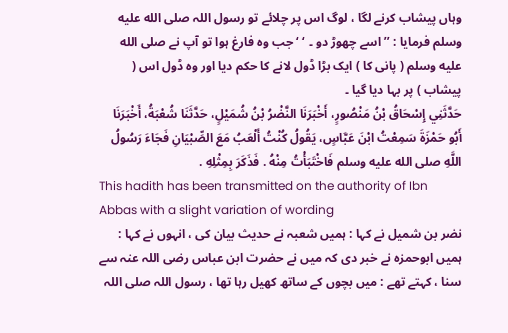وہاں پیشاب کرنے لگا ، لوگ اس پر چلائے تو رسول اللہ صلى الله عليه وسلم فرمایا : ’’اسے چھوڑ دو ۔ ‘ ‘ جب وہ فارغ ہوا تو آپ نے صلى الله عليه وسلم ( پانی کا ) ایک بڑا ڈول لانے کا حکم دیا اور وہ ڈول اس ( پیشاب ) پر بہا دیا گیا ۔
حَدَّثَنِي إِسْحَاقُ بْنُ مَنْصُورٍ، أَخْبَرَنَا النَّضْرُ بْنُ شُمَيْلٍ، حَدَّثَنَا شُعْبَةُ، أَخْبَرَنَا أَبُو حَمْزَةَ سَمِعْتُ ابْنَ عَبَّاسٍ، يَقُولُ كُنْتُ أَلْعَبُ مَعَ الصِّبْيَانِ فَجَاءَ رَسُولُ اللَّهِ صلى الله عليه وسلم فَاخْتَبَأْتُ مِنْهُ . فَذَكَرَ بِمِثْلِهِ .
This hadith has been transmitted on the authority of Ibn Abbas with a slight variation of wording
نضر بن شمیل نے کہا : ہمیں شعبہ نے حدیث بیان کی ، انہوں نے کہا : ہمیں ابوحمزہ نے خبر دی کہ میں نے حضرت ابن عباس رضی اللہ عنہ سے سنا ، کہتے تھے : میں بچوں کے ساتھ کھیل رہا تھا ، رسول اللہ صلی اللہ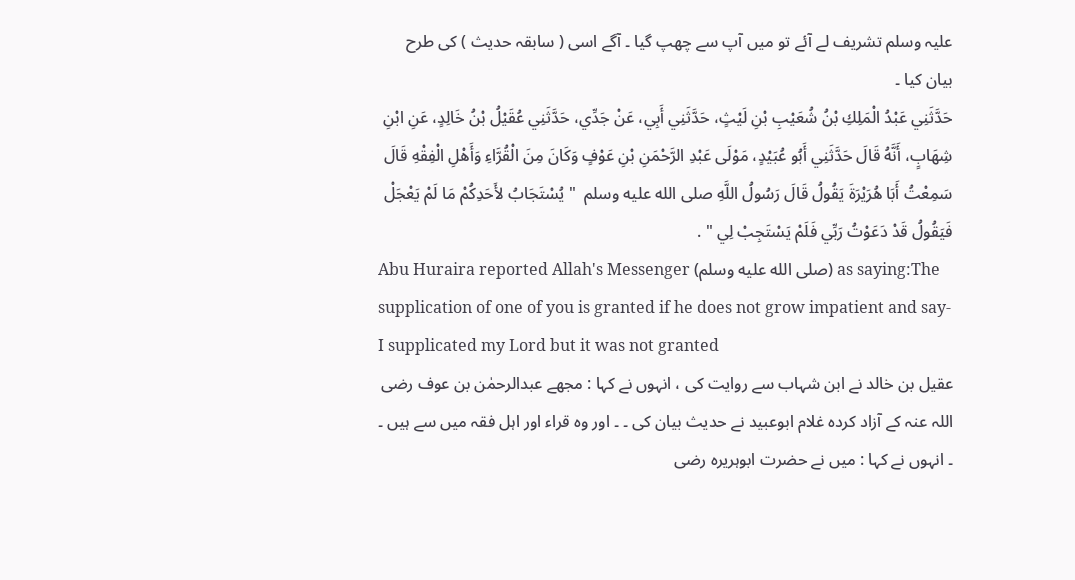علیہ وسلم تشریف لے آئے تو میں آپ سے چھپ گیا ۔ آگے اسی ( سابقہ حدیث ) کی طرح بیان کیا ۔
حَدَّثَنِي عَبْدُ الْمَلِكِ بْنُ شُعَيْبِ بْنِ لَيْثٍ، حَدَّثَنِي أَبِي، عَنْ جَدِّي، حَدَّثَنِي عُقَيْلُ بْنُ خَالِدٍ، عَنِ ابْنِ شِهَابٍ، أَنَّهُ قَالَ حَدَّثَنِي أَبُو عُبَيْدٍ، مَوْلَى عَبْدِ الرَّحْمَنِ بْنِ عَوْفٍ وَكَانَ مِنَ الْقُرَّاءِ وَأَهْلِ الْفِقْهِ قَالَ سَمِعْتُ أَبَا هُرَيْرَةَ يَقُولُ قَالَ رَسُولُ اللَّهِ صلى الله عليه وسلم  " يُسْتَجَابُ لأَحَدِكُمْ مَا لَمْ يَعْجَلْ فَيَقُولُ قَدْ دَعَوْتُ رَبِّي فَلَمْ يَسْتَجِبْ لِي " .
Abu Huraira reported Allah's Messenger (صلى الله عليه وسلم) as saying:The supplication of one of you is granted if he does not grow impatient and say- I supplicated my Lord but it was not granted
عقیل بن خالد نے ابن شہاب سے روایت کی ، انہوں نے کہا : مجھے عبدالرحمٰن بن عوف رضی اللہ عنہ کے آزاد کردہ غلام ابوعبید نے حدیث بیان کی ۔ ۔ اور وہ قراء اور اہل فقہ میں سے ہیں ۔ ۔ انہوں نے کہا : میں نے حضرت ابوہریرہ رضی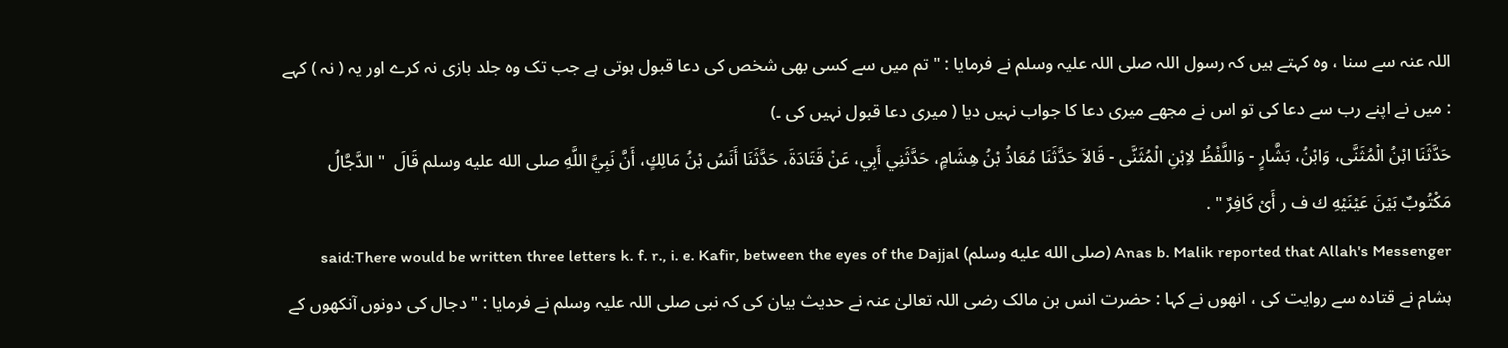اللہ عنہ سے سنا ، وہ کہتے ہیں کہ رسول اللہ صلی اللہ علیہ وسلم نے فرمایا : " تم میں سے کسی بھی شخص کی دعا قبول ہوتی ہے جب تک وہ جلد بازی نہ کرے اور یہ ( نہ ) کہے : میں نے اپنے رب سے دعا کی تو اس نے مجھے میری دعا کا جواب نہیں دیا ( میری دعا قبول نہیں کی ۔)
حَدَّثَنَا ابْنُ الْمُثَنَّى، وَابْنُ، بَشَّارٍ - وَاللَّفْظُ لاِبْنِ الْمُثَنَّى - قَالاَ حَدَّثَنَا مُعَاذُ بْنُ هِشَامٍ، حَدَّثَنِي أَبِي، عَنْ قَتَادَةَ، حَدَّثَنَا أَنَسُ بْنُ مَالِكٍ، أَنَّ نَبِيَّ اللَّهِ صلى الله عليه وسلم قَالَ  " الدَّجَّالُ مَكْتُوبٌ بَيْنَ عَيْنَيْهِ ك ف ر أَىْ كَافِرٌ " .
Anas b. Malik reported that Allah's Messenger (صلى الله عليه وسلم) said:There would be written three letters k. f. r., i. e. Kafir, between the eyes of the Dajjal
ہشام نے قتادہ سے روایت کی ، انھوں نے کہا : حضرت انس بن مالک رضی اللہ تعالیٰ عنہ نے حدیث بیان کی کہ نبی صلی اللہ علیہ وسلم نے فرمایا : " دجال کی دونوں آنکھوں کے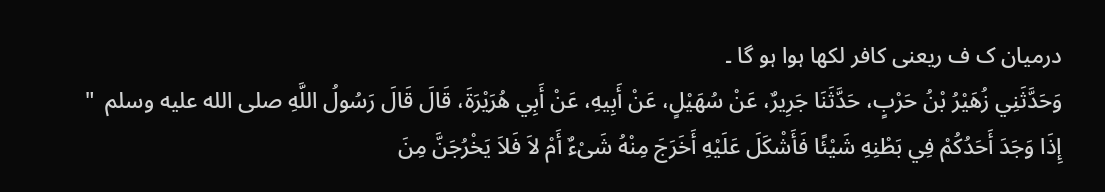درمیان ک ف ریعنی کافر لکھا ہوا ہو گا ۔
وَحَدَّثَنِي زُهَيْرُ بْنُ حَرْبٍ، حَدَّثَنَا جَرِيرٌ، عَنْ سُهَيْلٍ، عَنْ أَبِيهِ، عَنْ أَبِي هُرَيْرَةَ، قَالَ قَالَ رَسُولُ اللَّهِ صلى الله عليه وسلم  " إِذَا وَجَدَ أَحَدُكُمْ فِي بَطْنِهِ شَيْئًا فَأَشْكَلَ عَلَيْهِ أَخَرَجَ مِنْهُ شَىْءٌ أَمْ لاَ فَلاَ يَخْرُجَنَّ مِنَ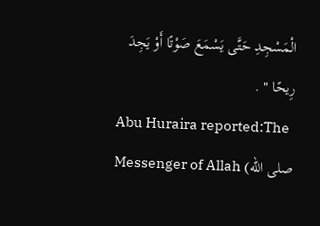الْمَسْجِدِ حَتَّى يَسْمَعَ صَوْتًا أَوْ يَجِدَ رِيحًا " .
Abu Huraira reported:The Messenger of Allah (صلى الله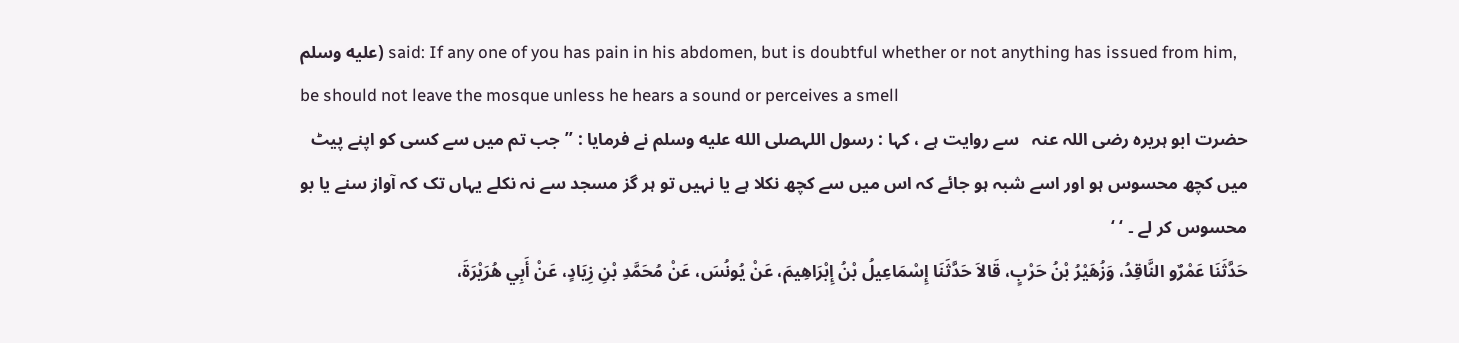عليه وسلم) said: If any one of you has pain in his abdomen, but is doubtful whether or not anything has issued from him, be should not leave the mosque unless he hears a sound or perceives a smell
حضرت ابو ہریرہ ‌رضی ‌اللہ ‌عنہ ‌ ‌ سے روایت ہے ، کہا : رسول اللہصلى الله عليه وسلم نے فرمایا : ’’جب تم میں سے کسی کو اپنے پیٹ میں کچھ محسوس ہو اور اسے شبہ ہو جائے کہ اس میں سے کچھ نکلا ہے یا نہیں تو ہر گز مسجد سے نہ نکلے یہاں تک کہ آواز سنے یا بو محسوس کر لے ۔ ‘ ‘
حَدَّثَنَا عَمْرٌو النَّاقِدُ، وَزُهَيْرُ بْنُ حَرْبٍ، قَالاَ حَدَّثَنَا إِسْمَاعِيلُ بْنُ إِبْرَاهِيمَ، عَنْ يُونُسَ، عَنْ مُحَمَّدِ بْنِ زِيَادٍ، عَنْ أَبِي هُرَيْرَةَ،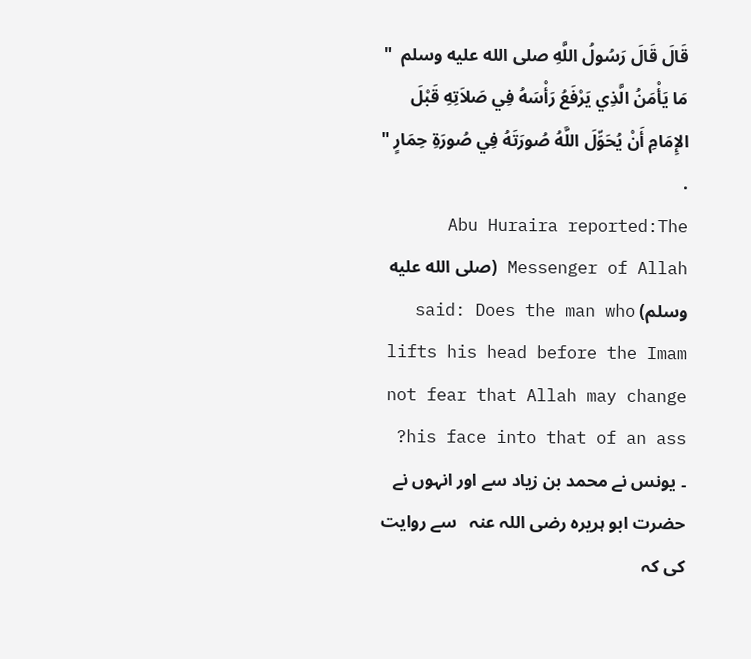قَالَ قَالَ رَسُولُ اللَّهِ صلى الله عليه وسلم  " مَا يَأْمَنُ الَّذِي يَرْفَعُ رَأْسَهُ فِي صَلاَتِهِ قَبْلَ الإِمَامِ أَنْ يُحَوِّلَ اللَّهُ صُورَتَهُ فِي صُورَةِ حِمَارٍ " .
Abu Huraira reported:The Messenger of Allah (صلى الله عليه وسلم) said: Does the man who lifts his head before the Imam not fear that Allah may change his face into that of an ass?
۔ یونس نے محمد بن زیاد سے اور انہوں نے حضرت ابو ہریرہ ‌رضی ‌اللہ ‌عنہ ‌ ‌ سے روایت کی کہ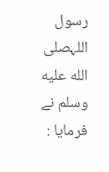رسول اللہصلى الله عليه وسلم نے فرمایا :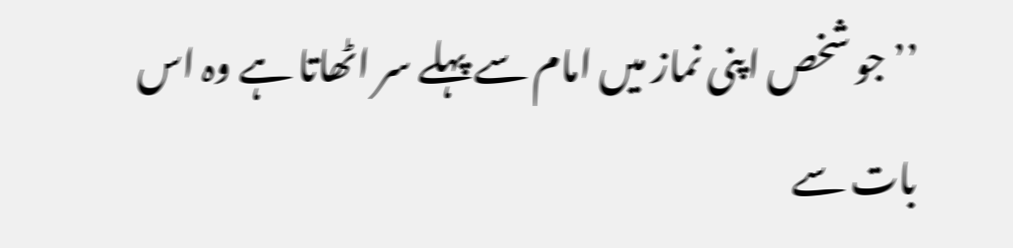’’ جو شخص اپنی نماز میں امام سے پہلے سر اٹھاتا ہے وہ اس بات سے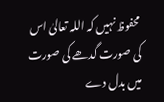محفوظ نہیں کہ اللہ تعالیٰ اس کی صورت گدھے کی صورت میں بدل دے